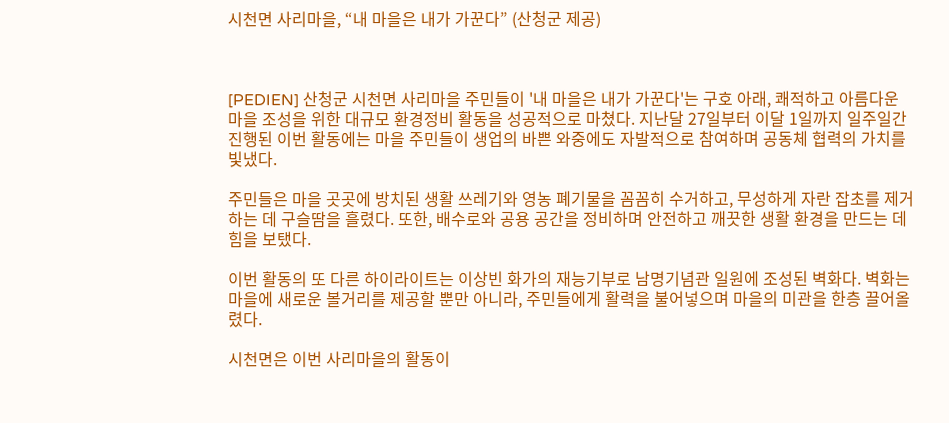시천면 사리마을, “내 마을은 내가 가꾼다” (산청군 제공)



[PEDIEN] 산청군 시천면 사리마을 주민들이 '내 마을은 내가 가꾼다'는 구호 아래, 쾌적하고 아름다운 마을 조성을 위한 대규모 환경정비 활동을 성공적으로 마쳤다. 지난달 27일부터 이달 1일까지 일주일간 진행된 이번 활동에는 마을 주민들이 생업의 바쁜 와중에도 자발적으로 참여하며 공동체 협력의 가치를 빛냈다.

주민들은 마을 곳곳에 방치된 생활 쓰레기와 영농 폐기물을 꼼꼼히 수거하고, 무성하게 자란 잡초를 제거하는 데 구슬땀을 흘렸다. 또한, 배수로와 공용 공간을 정비하며 안전하고 깨끗한 생활 환경을 만드는 데 힘을 보탰다.

이번 활동의 또 다른 하이라이트는 이상빈 화가의 재능기부로 남명기념관 일원에 조성된 벽화다. 벽화는 마을에 새로운 볼거리를 제공할 뿐만 아니라, 주민들에게 활력을 불어넣으며 마을의 미관을 한층 끌어올렸다.

시천면은 이번 사리마을의 활동이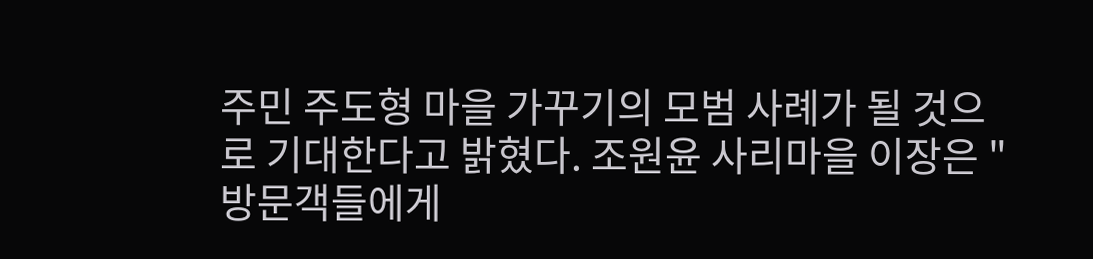주민 주도형 마을 가꾸기의 모범 사례가 될 것으로 기대한다고 밝혔다. 조원윤 사리마을 이장은 "방문객들에게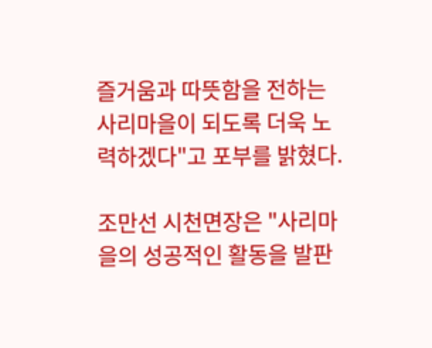즐거움과 따뜻함을 전하는 사리마을이 되도록 더욱 노력하겠다"고 포부를 밝혔다.

조만선 시천면장은 "사리마을의 성공적인 활동을 발판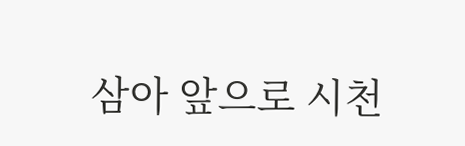삼아 앞으로 시천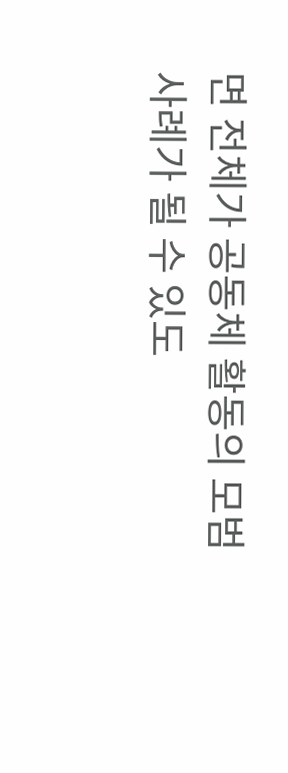면 전체가 공동체 활동의 모범 사례가 될 수 있도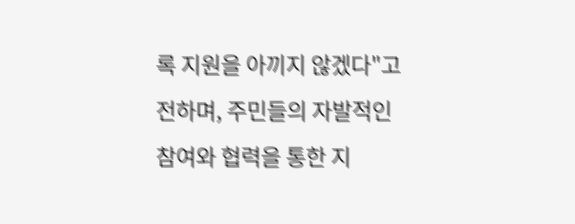록 지원을 아끼지 않겠다"고 전하며, 주민들의 자발적인 참여와 협력을 통한 지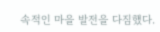속적인 마을 발전을 다짐했다.